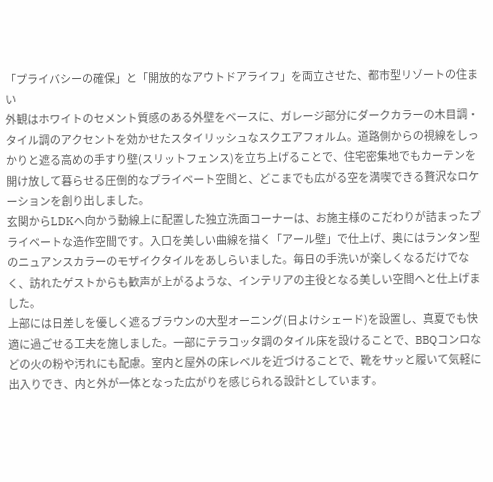「プライバシーの確保」と「開放的なアウトドアライフ」を両立させた、都市型リゾートの住まい
外観はホワイトのセメント質感のある外壁をベースに、ガレージ部分にダークカラーの木目調・タイル調のアクセントを効かせたスタイリッシュなスクエアフォルム。道路側からの視線をしっかりと遮る高めの手すり壁(スリットフェンス)を立ち上げることで、住宅密集地でもカーテンを開け放して暮らせる圧倒的なプライベート空間と、どこまでも広がる空を満喫できる贅沢なロケーションを創り出しました。
玄関からLDKへ向かう動線上に配置した独立洗面コーナーは、お施主様のこだわりが詰まったプライベートな造作空間です。入口を美しい曲線を描く「アール壁」で仕上げ、奥にはランタン型のニュアンスカラーのモザイクタイルをあしらいました。毎日の手洗いが楽しくなるだけでなく、訪れたゲストからも歓声が上がるような、インテリアの主役となる美しい空間へと仕上げました。
上部には日差しを優しく遮るブラウンの大型オーニング(日よけシェード)を設置し、真夏でも快適に過ごせる工夫を施しました。一部にテラコッタ調のタイル床を設けることで、BBQコンロなどの火の粉や汚れにも配慮。室内と屋外の床レベルを近づけることで、靴をサッと履いて気軽に出入りでき、内と外が一体となった広がりを感じられる設計としています。